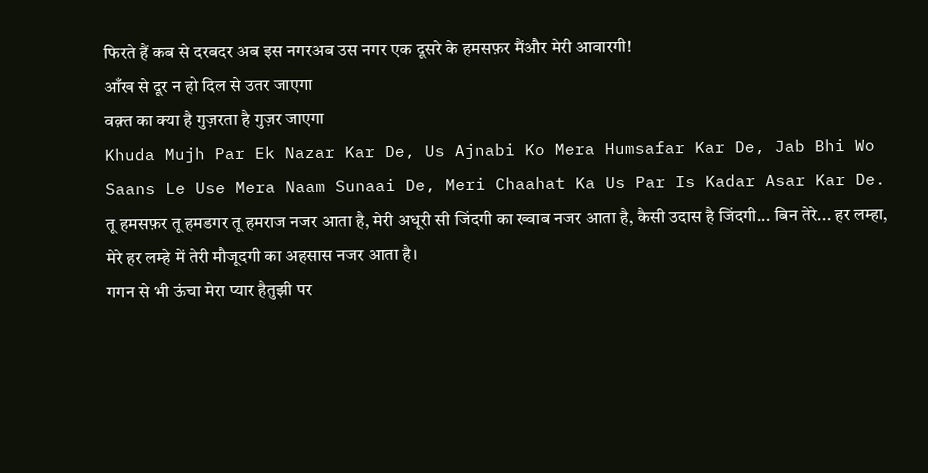फिरते हैं कब से दरबदर अब इस नगरअब उस नगर एक दूसरे के हमसफ़र मैंऔर मेरी आवारगी!
आँख से दूर न हो दिल से उतर जाएगा
वक़्त का क्या है गुज़रता है गुज़र जाएगा
Khuda Mujh Par Ek Nazar Kar De, Us Ajnabi Ko Mera Humsafar Kar De, Jab Bhi Wo Saans Le Use Mera Naam Sunaai De, Meri Chaahat Ka Us Par Is Kadar Asar Kar De.
तू हमसफ़र तू हमडगर तू हमराज नजर आता है, मेरी अधूरी सी जिंदगी का ख्वाब नजर आता है, कैसी उदास है जिंदगी... बिन तेरे... हर लम्हा, मेरे हर लम्हे में तेरी मौजूदगी का अहसास नजर आता है।
गगन से भी ऊंचा मेरा प्यार हैतुझी पर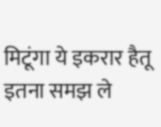मिटूंगा ये इकरार हैतू इतना समझ ले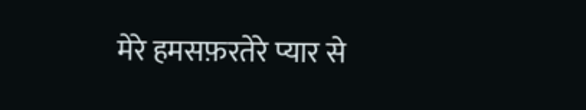मेरे हमसफ़रतेरे प्यार से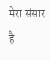मेरा संसार है